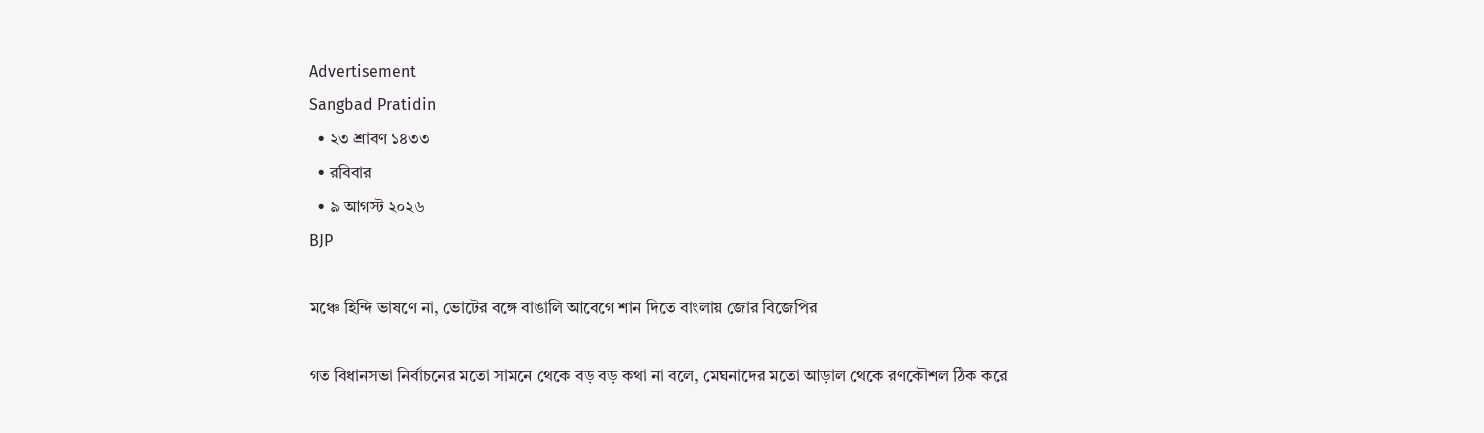Advertisement
Sangbad Pratidin
  • ২৩ শ্রাবণ ১৪৩৩
  • রবিবার
  • ৯ আগস্ট ২০২৬
BJP

মঞ্চে হিন্দি ভাষণে না, ভোটের বঙ্গে বাঙালি আবেগে শান দিতে বাংলায় জোর বিজেপির

গত বিধানসভা নির্বাচনের মতো সামনে থেকে বড় বড় কথা না বলে, মেঘনাদের মতো আড়াল থেকে রণকৌশল ঠিক করে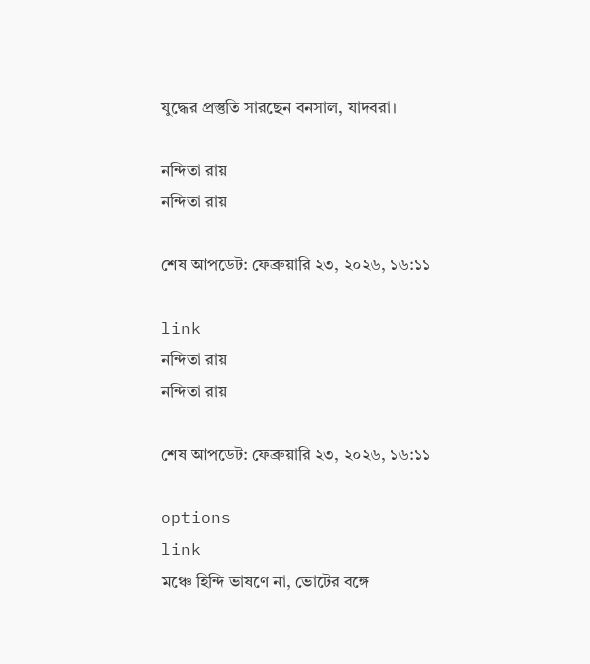যুদ্ধের প্রস্তুতি সারছেন বনসাল, যাদবরা।

নন্দিতা রায়
নন্দিতা রায়

শেষ আপডেট: ফেব্রুয়ারি ২৩, ২০২৬, ১৬:১১

link
নন্দিতা রায়
নন্দিতা রায়

শেষ আপডেট: ফেব্রুয়ারি ২৩, ২০২৬, ১৬:১১

options
link
মঞ্চে হিন্দি ভাষণে না, ভোটের বঙ্গে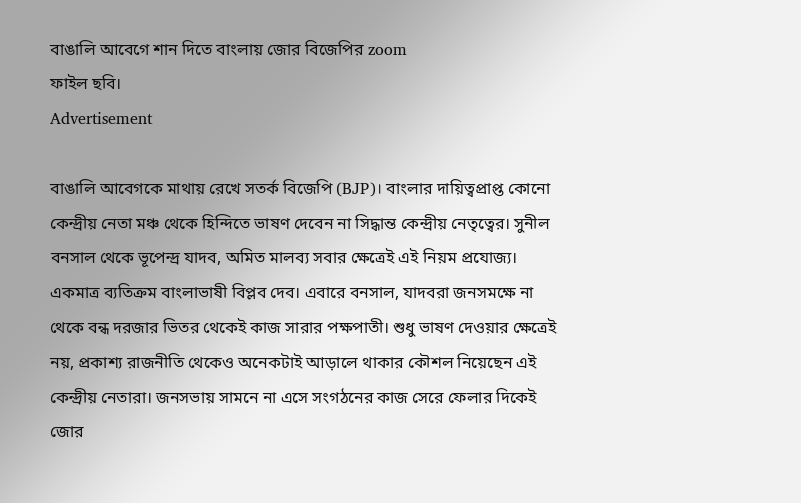বাঙালি আবেগে শান দিতে বাংলায় জোর বিজেপির zoom
ফাইল ছবি।
Advertisement

বাঙালি আবেগকে মাথায় রেখে সতর্ক বিজেপি (BJP)। বাংলার দায়িত্বপ্রাপ্ত কোনো কেন্দ্রীয় নেতা মঞ্চ থেকে হিন্দিতে ভাষণ দেবেন না সিদ্ধান্ত কেন্দ্রীয় নেতৃত্বের। সুনীল বনসাল থেকে ভূপেন্দ্র যাদব, অমিত মালব্য সবার ক্ষেত্রেই এই নিয়ম প্রযোজ্য। একমাত্র ব্যতিক্রম বাংলাভাষী বিপ্লব দেব। এবারে বনসাল, যাদবরা জনসমক্ষে না থেকে বন্ধ দরজার ভিতর থেকেই কাজ সারার পক্ষপাতী। শুধু ভাষণ দেওয়ার ক্ষেত্রেই নয়, প্রকাশ্য রাজনীতি থেকেও অনেকটাই আড়ালে থাকার কৌশল নিয়েছেন এই কেন্দ্রীয় নেতারা। জনসভায় সামনে না এসে সংগঠনের কাজ সেরে ফেলার দিকেই জোর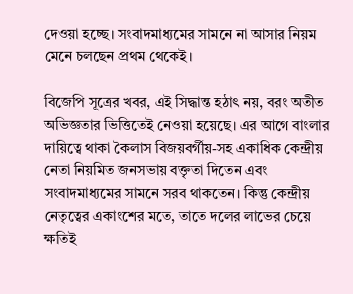দেওয়া হচ্ছে। সংবাদমাধ্যমের সামনে না আসার নিয়ম মেনে চলছেন প্রথম থেকেই।

বিজেপি সূত্রের খবর, এই সিদ্ধান্ত হঠাৎ নয়, বরং অতীত অভিজ্ঞতার ভিত্তিতেই নেওয়া হয়েছে। এর আগে বাংলার দায়িত্বে থাকা কৈলাস বিজয়বর্গীয়-সহ একাধিক কেন্দ্রীয় নেতা নিয়মিত জনসভায় বক্তৃতা দিতেন এবং সংবাদমাধ্যমের সামনে সরব থাকতেন। কিন্তু কেন্দ্রীয় নেতৃত্বের একাংশের মতে, তাতে দলের লাভের চেয়ে ক্ষতিই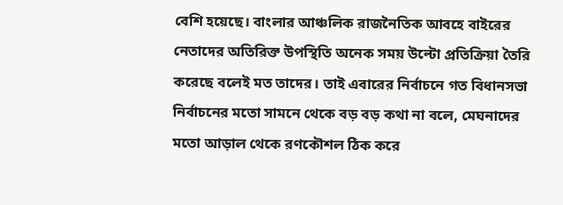বেশি হয়েছে। বাংলার আঞ্চলিক রাজনৈতিক আবহে বাইরের নেতাদের অতিরিক্ত উপস্থিতি অনেক সময় উল্টো প্রতিক্রিয়া তৈরি করেছে বলেই মত তাদের। তাই এবারের নির্বাচনে গত বিধানসভা নির্বাচনের মতো সামনে থেকে বড় বড় কথা না বলে, মেঘনাদের মতো আড়াল থেকে রণকৌশল ঠিক করে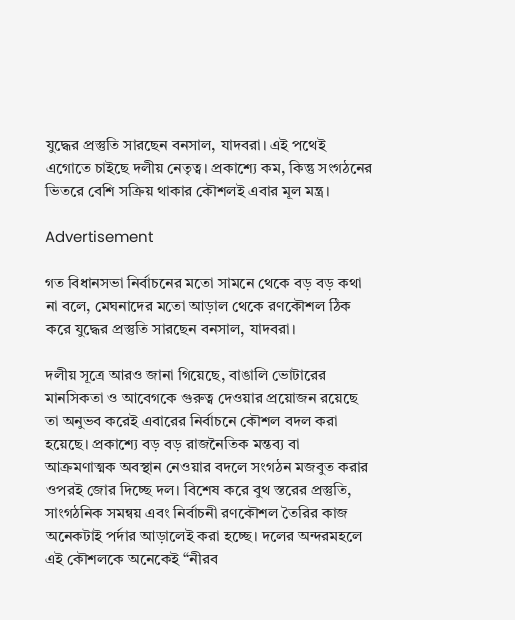যুদ্ধের প্রস্তুতি সারছেন বনসাল, যাদবরা। এই পথেই এগোতে চাইছে দলীয় নেতৃত্ব। প্রকাশ্যে কম, কিন্তু সংগঠনের ভিতরে বেশি সক্রিয় থাকার কৌশলই এবার মূল মন্ত্র।

Advertisement

গত বিধানসভা নির্বাচনের মতো সামনে থেকে বড় বড় কথা না বলে, মেঘনাদের মতো আড়াল থেকে রণকৌশল ঠিক করে যুদ্ধের প্রস্তুতি সারছেন বনসাল, যাদবরা।

দলীয় সূত্রে আরও জানা গিয়েছে, বাঙালি ভোটারের মানসিকতা ও আবেগকে গুরুত্ব দেওয়ার প্রয়োজন রয়েছে তা অনুভব করেই এবারের নির্বাচনে কৌশল বদল করা হয়েছে। প্রকাশ্যে বড় বড় রাজনৈতিক মন্তব্য বা আক্রমণাত্মক অবস্থান নেওয়ার বদলে সংগঠন মজবুত করার ওপরই জোর দিচ্ছে দল। বিশেষ করে বুথ স্তরের প্রস্তুতি, সাংগঠনিক সমন্বয় এবং নির্বাচনী রণকৌশল তৈরির কাজ অনেকটাই পর্দার আড়ালেই করা হচ্ছে। দলের অন্দরমহলে এই কৌশলকে অনেকেই “নীরব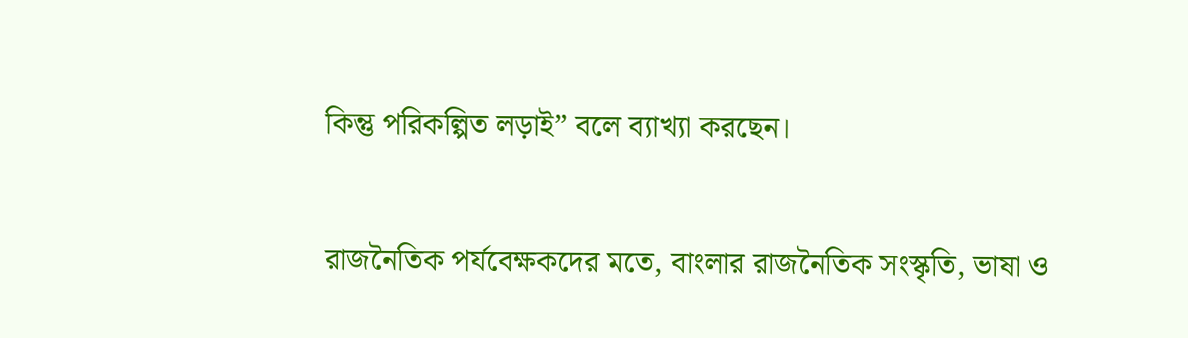কিন্তু পরিকল্পিত লড়াই” বলে ব্যাখ্যা করছেন।

রাজনৈতিক পর্যবেক্ষকদের মতে, বাংলার রাজনৈতিক সংস্কৃতি, ভাষা ও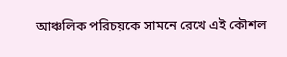আঞ্চলিক পরিচয়কে সামনে রেখে এই কৌশল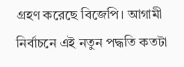গ্রহণ করেছে বিজেপি। আগামী নির্বাচনে এই নতুন পদ্ধতি কতটা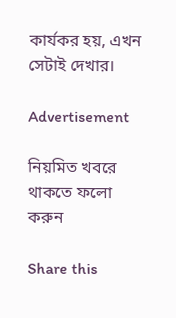কার্যকর হয়, এখন সেটাই দেখার।

Advertisement

নিয়মিত খবরে থাকতে ফলো করুন

Share this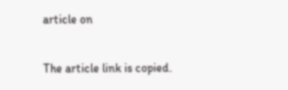article on

The article link is copied.